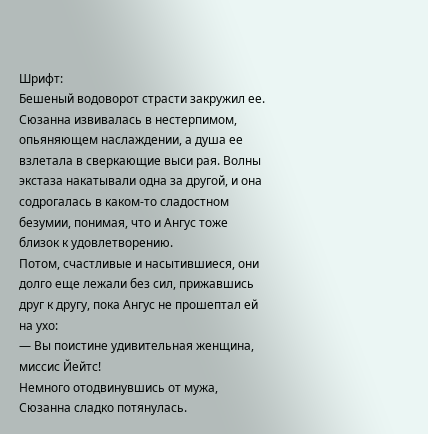Шрифт:
Бешеный водоворот страсти закружил ее. Сюзанна извивалась в нестерпимом, опьяняющем наслаждении, а душа ее взлетала в сверкающие выси рая. Волны экстаза накатывали одна за другой, и она содрогалась в каком-то сладостном безумии, понимая, что и Ангус тоже близок к удовлетворению.
Потом, счастливые и насытившиеся, они долго еще лежали без сил, прижавшись друг к другу, пока Ангус не прошептал ей на ухо:
— Вы поистине удивительная женщина, миссис Йейтс!
Немного отодвинувшись от мужа, Сюзанна сладко потянулась.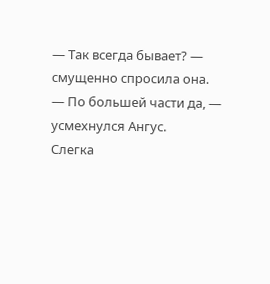— Так всегда бывает? — смущенно спросила она.
— По большей части да, — усмехнулся Ангус.
Слегка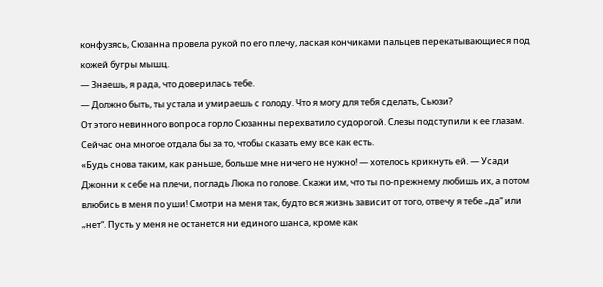конфузясь, Сюзанна провела рукой по его плечу, лаская кончиками пальцев перекатывающиеся под кожей бугры мышц.
— Знаешь, я рада, что доверилась тебе.
— Должно быть, ты устала и умираешь с голоду. Что я могу для тебя сделать, Сьюзи?
От этого невинного вопроса горло Сюзанны перехватило судорогой. Слезы подступили к ее глазам. Сейчас она многое отдала бы за то, чтобы сказать ему все как есть.
«Будь снова таким, как раньше, больше мне ничего не нужно! — хотелось крикнуть ей. — Усади Джонни к себе на плечи, погладь Люка по голове. Скажи им, что ты по-прежнему любишь их, а потом влюбись в меня по уши! Смотри на меня так, будто вся жизнь зависит от того, отвечу я тебе „да“ или „нет“. Пусть у меня не останется ни единого шанса, кроме как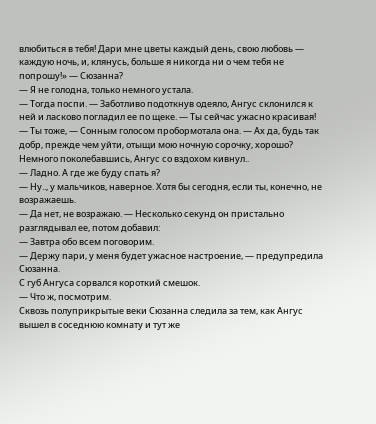влюбиться в тебя! Дари мне цветы каждый день, свою любовь — каждую ночь, и, клянусь, больше я никогда ни о чем тебя не попрошу!» — Сюзанна?
— Я не голодна, только немного устала.
— Тогда поспи. — Заботливо подоткнув одеяло, Ангус склонился к ней и ласково погладил ее по щеке. — Ты сейчас ужасно красивая!
— Ты тоже, — Сонным голосом пробормотала она. — Ах да, будь так добр, прежде чем уйти, отыщи мою ночную сорочку, хорошо?
Немного поколебавшись, Ангус со вздохом кивнул..
— Ладно. А где же буду спать я?
— Ну.., у мальчиков, наверное. Хотя бы сегодня, если ты, конечно, не возражаешь.
— Да нет, не возражаю. — Несколько секунд он пристально разглядывал ее, потом добавил:
— Завтра обо всем поговорим.
— Держу пари, у меня будет ужасное настроение, — предупредила Сюзанна.
С губ Ангуса сорвался короткий смешок.
— Что ж, посмотрим.
Сквозь полуприкрытые веки Сюзанна следила за тем, как Ангус вышел в соседнюю комнату и тут же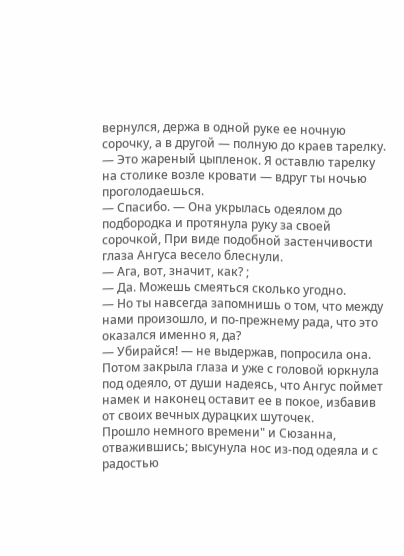вернулся, держа в одной руке ее ночную сорочку, а в другой — полную до краев тарелку.
— Это жареный цыпленок. Я оставлю тарелку на столике возле кровати — вдруг ты ночью проголодаешься.
— Спасибо. — Она укрылась одеялом до подбородка и протянула руку за своей сорочкой, При виде подобной застенчивости глаза Ангуса весело блеснули.
— Ага, вот, значит, как? ;
— Да. Можешь смеяться сколько угодно.
— Но ты навсегда запомнишь о том, что между нами произошло, и по-прежнему рада, что это оказался именно я, да?
— Убирайся! — не выдержав, попросила она. Потом закрыла глаза и уже с головой юркнула под одеяло, от души надеясь, что Ангус поймет намек и наконец оставит ее в покое, избавив от своих вечных дурацких шуточек.
Прошло немного времени" и Сюзанна, отважившись; высунула нос из-под одеяла и с радостью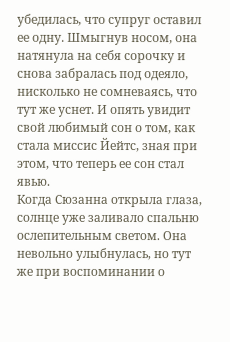убедилась, что супруг оставил ее одну. Шмыгнув носом, она натянула на себя сорочку и снова забралась под одеяло, нисколько не сомневаясь, что тут же уснет. И опять увидит свой любимый сон о том, как стала миссис Йейтс, зная при этом, что теперь ее сон стал явью.
Когда Сюзанна открыла глаза, солнце уже заливало спальню ослепительным светом. Она невольно улыбнулась, но тут же при воспоминании о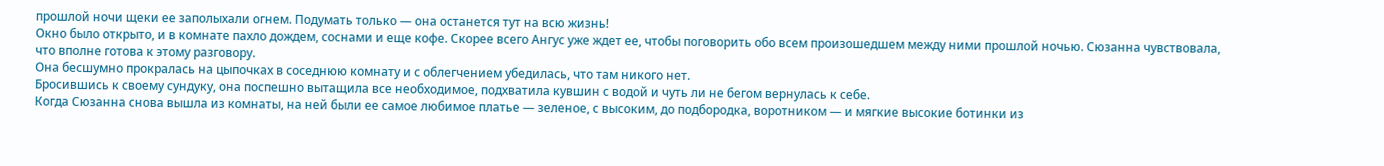прошлой ночи щеки ее заполыхали огнем. Подумать только — она останется тут на всю жизнь!
Окно было открыто, и в комнате пахло дождем, соснами и еще кофе. Скорее всего Ангус уже ждет ее, чтобы поговорить обо всем произошедшем между ними прошлой ночью. Сюзанна чувствовала, что вполне готова к этому разговору.
Она бесшумно прокралась на цыпочках в соседнюю комнату и с облегчением убедилась, что там никого нет.
Бросившись к своему сундуку, она поспешно вытащила все необходимое, подхватила кувшин с водой и чуть ли не бегом вернулась к себе.
Когда Сюзанна снова вышла из комнаты, на ней были ее самое любимое платье — зеленое, с высоким, до подбородка, воротником — и мягкие высокие ботинки из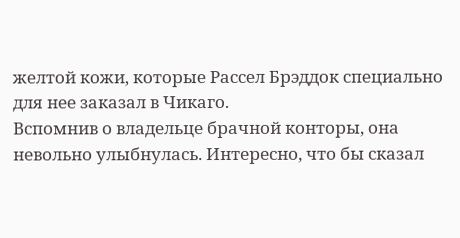желтой кожи, которые Рассел Брэддок специально для нее заказал в Чикаго.
Вспомнив о владельце брачной конторы, она невольно улыбнулась. Интересно, что бы сказал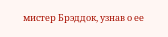мистер Брэддок, узнав о ее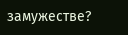замужестве?